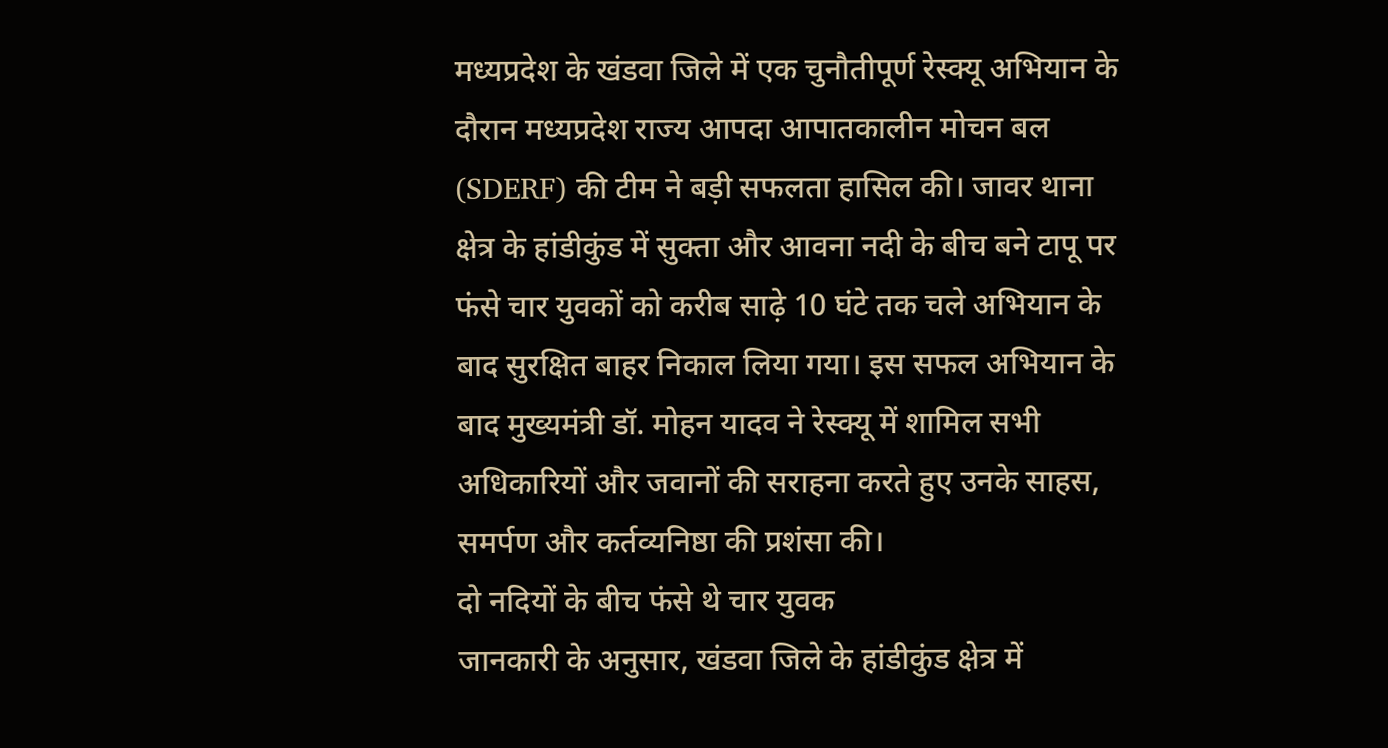मध्यप्रदेश के खंडवा जिले में एक चुनौतीपूर्ण रेस्क्यू अभियान के दौरान मध्यप्रदेश राज्य आपदा आपातकालीन मोचन बल (SDERF) की टीम ने बड़ी सफलता हासिल की। जावर थाना क्षेत्र के हांडीकुंड में सुक्ता और आवना नदी के बीच बने टापू पर फंसे चार युवकों को करीब साढ़े 10 घंटे तक चले अभियान के बाद सुरक्षित बाहर निकाल लिया गया। इस सफल अभियान के बाद मुख्यमंत्री डॉ. मोहन यादव ने रेस्क्यू में शामिल सभी अधिकारियों और जवानों की सराहना करते हुए उनके साहस, समर्पण और कर्तव्यनिष्ठा की प्रशंसा की।
दो नदियों के बीच फंसे थे चार युवक
जानकारी के अनुसार, खंडवा जिले के हांडीकुंड क्षेत्र में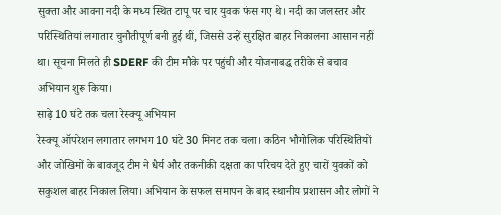सुक्ता और आवना नदी के मध्य स्थित टापू पर चार युवक फंस गए थे। नदी का जलस्तर और परिस्थितियां लगातार चुनौतीपूर्ण बनी हुई थीं, जिससे उन्हें सुरक्षित बाहर निकालना आसान नहीं था। सूचना मिलते ही SDERF की टीम मौके पर पहुंची और योजनाबद्ध तरीके से बचाव अभियान शुरू किया।
साढ़े 10 घंटे तक चला रेस्क्यू अभियान
रेस्क्यू ऑपरेशन लगातार लगभग 10 घंटे 30 मिनट तक चला। कठिन भौगोलिक परिस्थितियों और जोखिमों के बावजूद टीम ने धैर्य और तकनीकी दक्षता का परिचय देते हुए चारों युवकों को सकुशल बाहर निकाल लिया। अभियान के सफल समापन के बाद स्थानीय प्रशासन और लोगों ने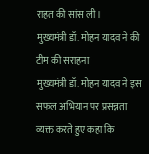राहत की सांस ली।
मुख्यमंत्री डॉ. मोहन यादव ने की टीम की सराहना
मुख्यमंत्री डॉ. मोहन यादव ने इस सफल अभियान पर प्रसन्नता व्यक्त करते हुए कहा कि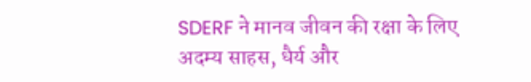SDERF ने मानव जीवन की रक्षा के लिए अदम्य साहस, धैर्य और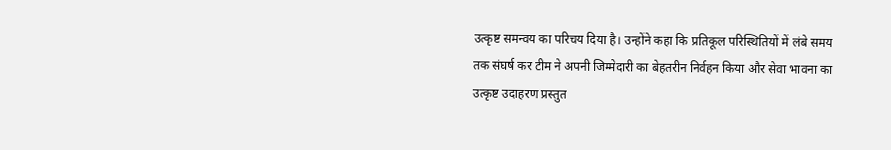उत्कृष्ट समन्वय का परिचय दिया है। उन्होंने कहा कि प्रतिकूल परिस्थितियों में लंबे समय तक संघर्ष कर टीम ने अपनी जिम्मेदारी का बेहतरीन निर्वहन किया और सेवा भावना का उत्कृष्ट उदाहरण प्रस्तुत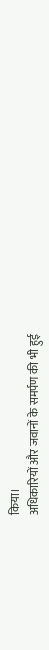किया।
अधिकारियों और जवानों के समर्पण की भी हुई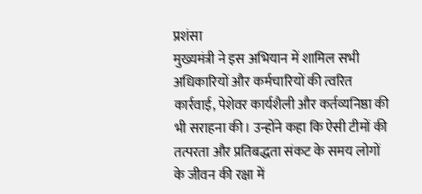प्रशंसा
मुख्यमंत्री ने इस अभियान में शामिल सभी अधिकारियों और कर्मचारियों की त्वरित कार्रवाई, पेशेवर कार्यशैली और कर्तव्यनिष्ठा की भी सराहना की। उन्होंने कहा कि ऐसी टीमों की तत्परता और प्रतिबद्धता संकट के समय लोगों के जीवन की रक्षा में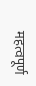महत्वपूर्ण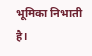भूमिका निभाती है।